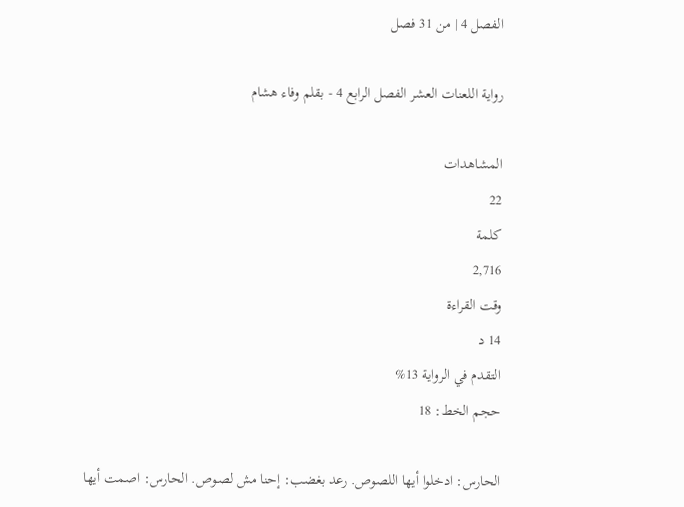الفصل 4 | من 31 فصل

رواية اللعنات العشر الفصل الرابع 4 - بقلم وفاء هشام

المشاهدات
22
كلمة
2,716
وقت القراءة
14 د
التقدم في الرواية 13%
حجم الخط: 18

الحارس: ادخلوا أيها اللصوص. رعد بغضب: إحنا مش لصـوص. الحارس: اصمت أيها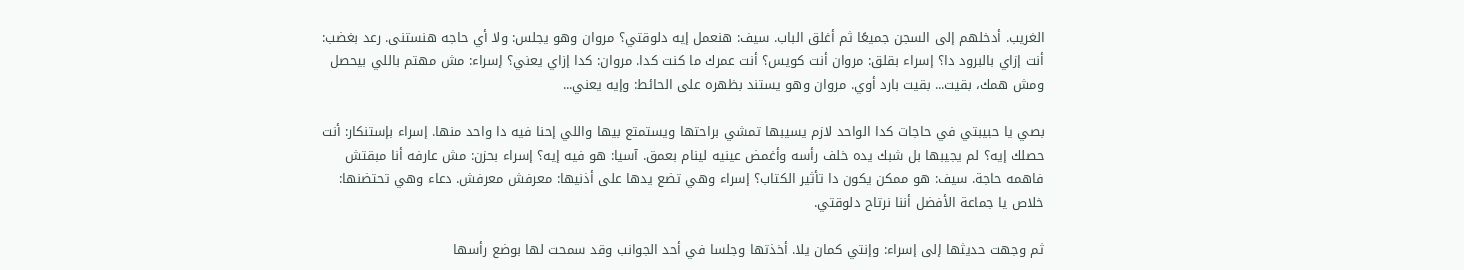الغريب. أدخلهم إلى السجن جميعًا ثم أغلق الباب. سيف: هنعمل إيه دلوقتي؟ مروان وهو يجلس: ولا أي حاجه هنستنى. رعد بغضب: أنت إزاي بالبرود دا؟ إسراء بقلق: مروان أنت كويس؟ أنت عمرك ما كنت كدا. مروان: كدا إزاي يعني؟ إسراء: مش مهتم باللي بيحصل ومش همك، بقيت... بقيت بارد أوي. مروان وهو يستند بظهره على الحائط: وإيه يعني...

بصي يا حبيبتي في حاجات كدا الواحد لازم يسيبها تمشي براحتها ويستمتع بيها واللي إحنا فيه دا واحد منها. إسراء بإستنكار: أنت حصلك إيه؟ لم يجيبها بل شبك يده خلف رأسه وأغمض عينيه لينام بعمق. آسيا: هو فيه إيه؟ إسراء بحزن: مش عارفه أنا مبقتش فاهمه حاجة. سيف: هو ممكن يكون دا تأثير الكتاب؟ إسراء وهي تضع يدها على أذنيها: معرفش معرفش. دعاء وهي تحتضنها: خلاص يا جماعة الأفضل أننا نرتاح دلوقتي.

ثم وجهت حديثها إلى إسراء: وإنتي كمان يلا. أخذتها وجلسا في أحد الجوانب وقد سمحت لها بوضع رأسها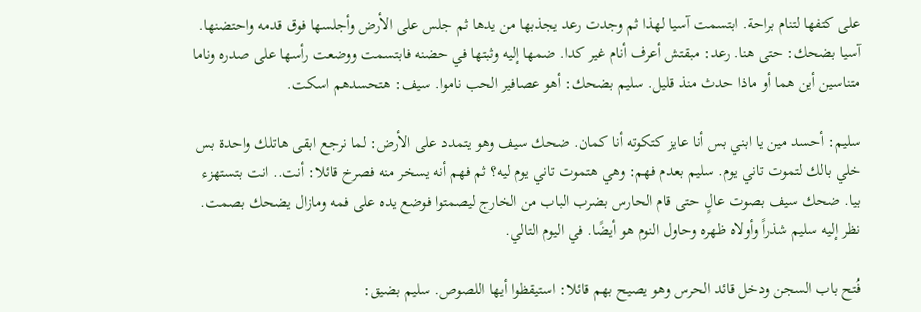على كتفها لتنام براحة. ابتسمت آسيا لهذا ثم وجدت رعد يجذبها من يدها ثم جلس على الأرض وأجلسها فوق قدمه واحتضنها. آسيا بضحك: حتى هنا. رعد: مبقتش أعرف أنام غير كدا. ضمها إليه وثبتها في حضنه فابتسمت ووضعت رأسها على صدره وناما متناسين أين هما أو ماذا حدث منذ قليل. سليم بضحك: أهو عصافير الحب ناموا. سيف: هتحسدهم اسكت.

سليم: أحسد مين يا ابني بس أنا عايز كتكوته أنا كمان. ضحك سيف وهو يتمدد على الأرض: لما نرجع ابقى هاتلك واحدة بس خلي بالك لتموت تاني يوم. سليم بعدم فهم: وهي هتموت تاني يوم ليه؟ ثم فهم أنه يسخر منه فصرخ قائلا: أنت.. انت بتستهزء بيا. ضحك سيف بصوت عالٍ حتى قام الحارس بضرب الباب من الخارج ليصمتوا فوضع يده على فمه ومازال يضحك بصمت. نظر إليه سليم شذراً وأولاه ظهره وحاول النوم هو أيضًا. في اليوم التالي.

فُتح باب السجن ودخل قائد الحرس وهو يصيح بهم قائلا: استيقظوا أيها اللصوص. سليم بضيق: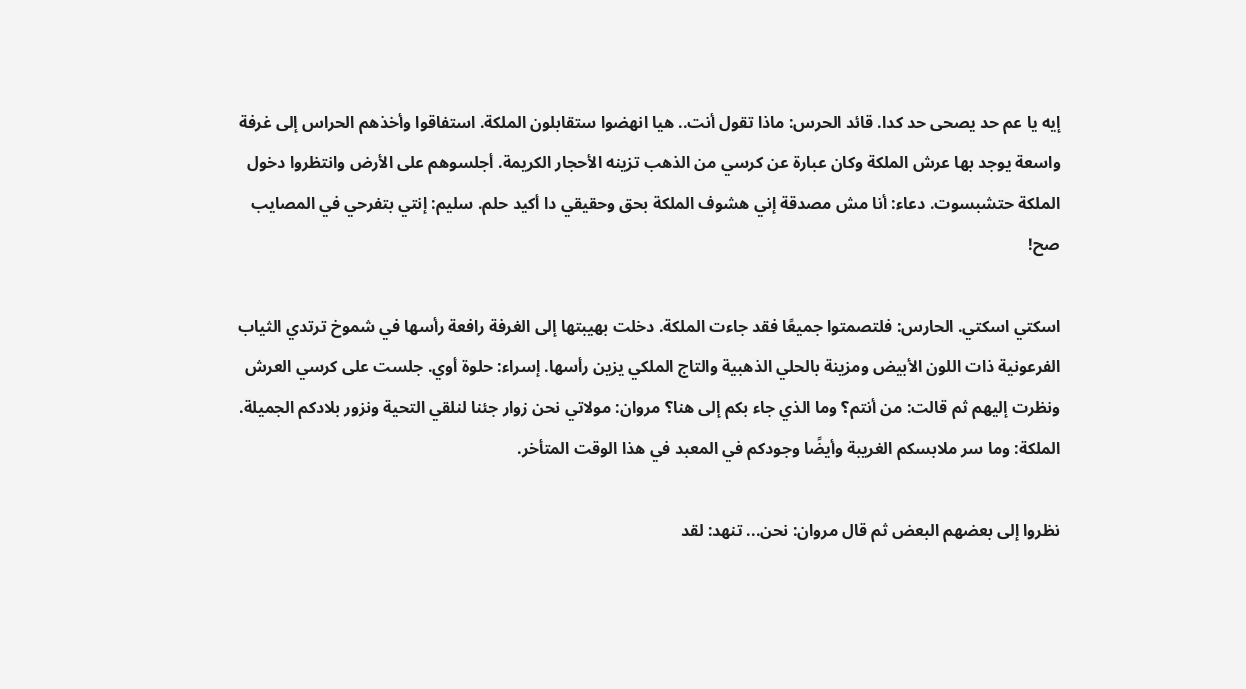إيه يا عم حد يصحى حد كدا. قائد الحرس: ماذا تقول أنت.. هيا انهضوا ستقابلون الملكة. استفاقوا وأخذهم الحراس إلى غرفة واسعة يوجد بها عرش الملكة وكان عبارة عن كرسي من الذهب تزينه الأحجار الكريمة. أجلسوهم على الأرض وانتظروا دخول الملكة حتشبسوت. دعاء: أنا مش مصدقة إني هشوف الملكة بحق وحقيقي دا أكيد حلم. سليم: إنتي بتفرحي في المصايب صح!

اسكتي اسكتي. الحارس: فلتصمتوا جميعًا فقد جاءت الملكة. دخلت بهيبتها إلى الغرفة رافعة رأسها في شموخ ترتدي الثياب الفرعونية ذات اللون الأبيض ومزينة بالحلي الذهبية والتاج الملكي يزين رأسها. إسراء: حلوة أوي. جلست على كرسي العرش ونظرت إليهم ثم قالت: من أنتم؟ وما الذي جاء بكم إلى هنا؟ مروان: مولاتي نحن زوار جئنا لنلقي التحية ونزور بلادكم الجميلة. الملكة: وما سر ملابسكم الغريبة وأيضًا وجودكم في المعبد في هذا الوقت المتأخر.

نظروا إلى بعضهم البعض ثم قال مروان: نحن... تنهد: لقد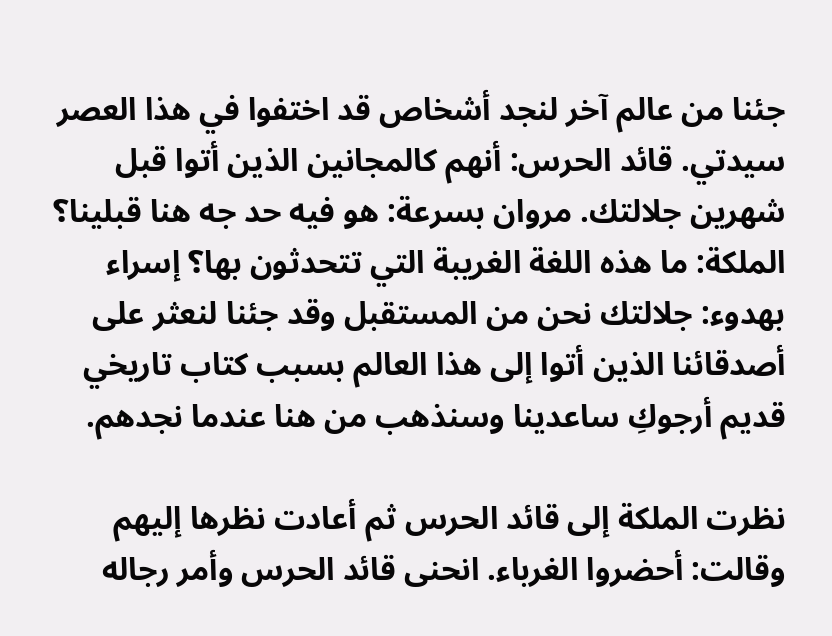جئنا من عالم آخر لنجد أشخاص قد اختفوا في هذا العصر سيدتي. قائد الحرس: أنهم كالمجانين الذين أتوا قبل شهرين جلالتك. مروان بسرعة: هو فيه حد جه هنا قبلينا؟ الملكة: ما هذه اللغة الغريبة التي تتحدثون بها؟ إسراء بهدوء: جلالتك نحن من المستقبل وقد جئنا لنعثر على أصدقائنا الذين أتوا إلى هذا العالم بسبب كتاب تاريخي قديم أرجوكِ ساعدينا وسنذهب من هنا عندما نجدهم.

نظرت الملكة إلى قائد الحرس ثم أعادت نظرها إليهم وقالت: أحضروا الغرباء. انحنى قائد الحرس وأمر رجاله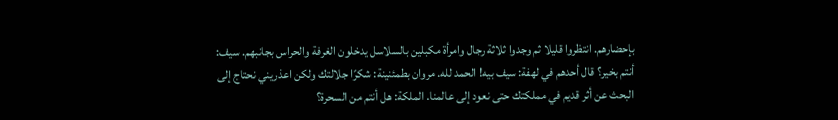بإحضارهم. انتظروا قليلا ثم وجدوا ثلاثة رجال وامرأة مكبلين بالسلاسل يدخلون الغرفة والحراس بجانبهم. سيف: أنتم بخير؟ قال أحدهم في لهفة: سيف بيه! الحمد لله. مروان بطمئنينة: شكرًا جلالتك ولكن اعذريني نحتاج إلى البحث عن أثر قديم في مملكتك حتى نعود إلى عالمنا. الملكة: هل أنتم من السحرة؟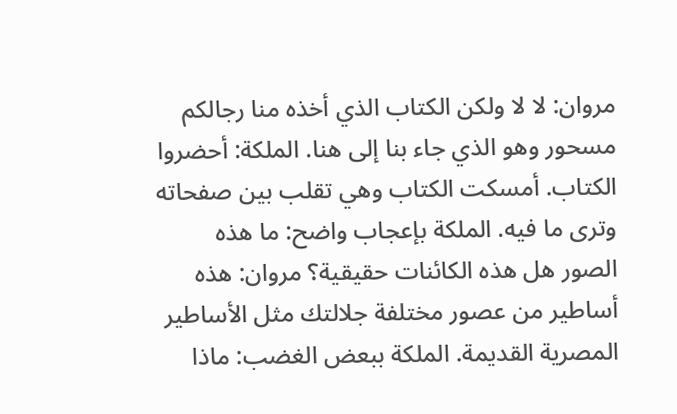مروان: لا لا ولكن الكتاب الذي أخذه منا رجالكم مسحور وهو الذي جاء بنا إلى هنا. الملكة: أحضروا الكتاب. أمسكت الكتاب وهي تقلب بين صفحاته وترى ما فيه. الملكة بإعجاب واضح: ما هذه الصور هل هذه الكائنات حقيقية؟ مروان: هذه أساطير من عصور مختلفة جلالتك مثل الأساطير المصرية القديمة. الملكة ببعض الغضب: ماذا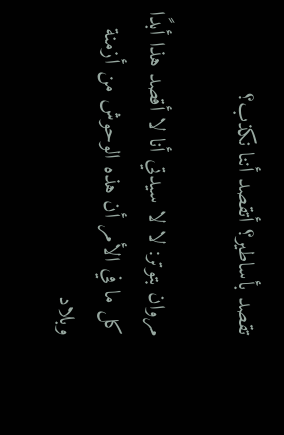تقصد بأساطير؟ أتقصد أننا نكذب؟

مروان بتوتر: لا لا سيدتي أنا لا أقصد هذا أبدًا كل ما في الأمر أن هذه الوحوش من أزمنة وبلاد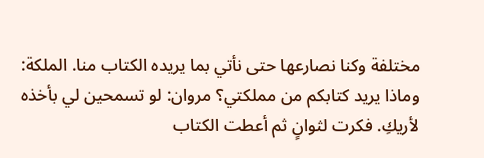مختلفة وكنا نصارعها حتى نأتي بما يريده الكتاب منا. الملكة: وماذا يريد كتابكم من مملكتي؟ مروان: لو تسمحين لي بأخذه لأريكِ. فكرت لثوانٍ ثم أعطت الكتاب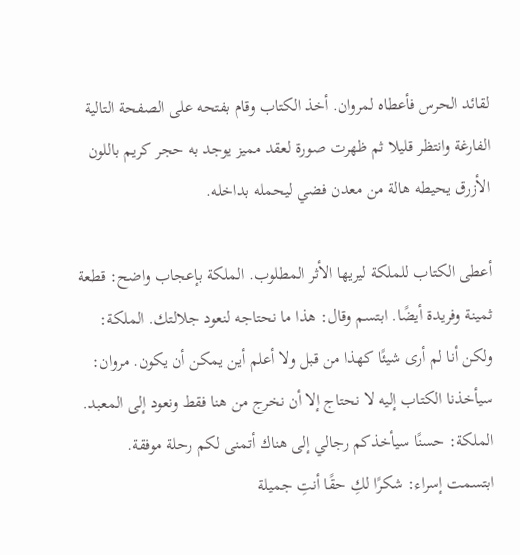لقائد الحرس فأعطاه لمروان. أخذ الكتاب وقام بفتحه على الصفحة التالية الفارغة وانتظر قليلا ثم ظهرت صورة لعقد مميز يوجد به حجر كريم باللون الأزرق يحيطه هالة من معدن فضي ليحمله بداخله.

أعطى الكتاب للملكة ليريها الأثر المطلوب. الملكة بإعجاب واضح: قطعة ثمينة وفريدة أيضًا. ابتسم وقال: هذا ما نحتاجه لنعود جلالتك. الملكة: ولكن أنا لم أرى شيئًا كهذا من قبل ولا أعلم أين يمكن أن يكون. مروان: سيأخذنا الكتاب إليه لا نحتاج إلا أن نخرج من هنا فقط ونعود إلى المعبد. الملكة: حسنًا سيأخذكم رجالي إلى هناك أتمنى لكم رحلة موفقة. ابتسمت إسراء: شكرًا لكِ حقًا أنتِ جميلة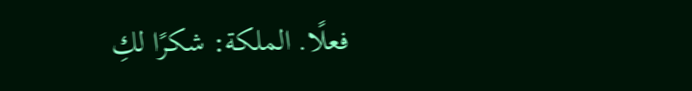فعلًا. الملكة: شكرًا لكِ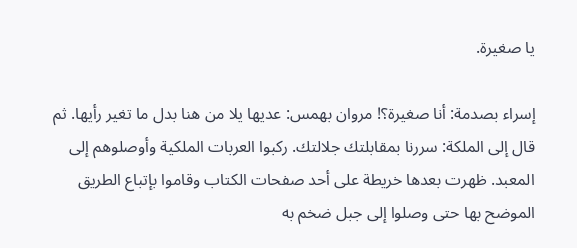يا صغيرة.

إسراء بصدمة: أنا صغيرة؟! مروان بهمس: عديها يلا من هنا بدل ما تغير رأيها. ثم قال إلى الملكة: سررنا بمقابلتك جلالتك. ركبوا العربات الملكية وأوصلوهم إلى المعبد. ظهرت بعدها خريطة على أحد صفحات الكتاب وقاموا بإتباع الطريق الموضح بها حتى وصلوا إلى جبل ضخم به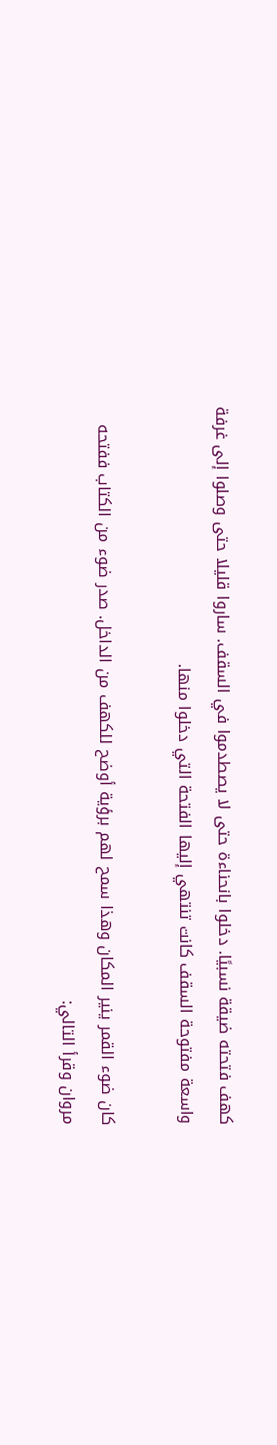كهف فتحته ضيقة نسبيًا. دخلوا بانحناءة حتى لا يصطدموا في السقف. ساروا قليلا حتى وصلوا إلى غرفة واسعة مفتوحة السقف كانت تنتهي إليها الفتحة التي دخلوا منها.

كان ضوء القمر ينير المكان وهذا سمح لهم برؤية أوضح للكهف من الداخل. صدر ضوء من الكتاب ففتحه مروان وقرأ التالي: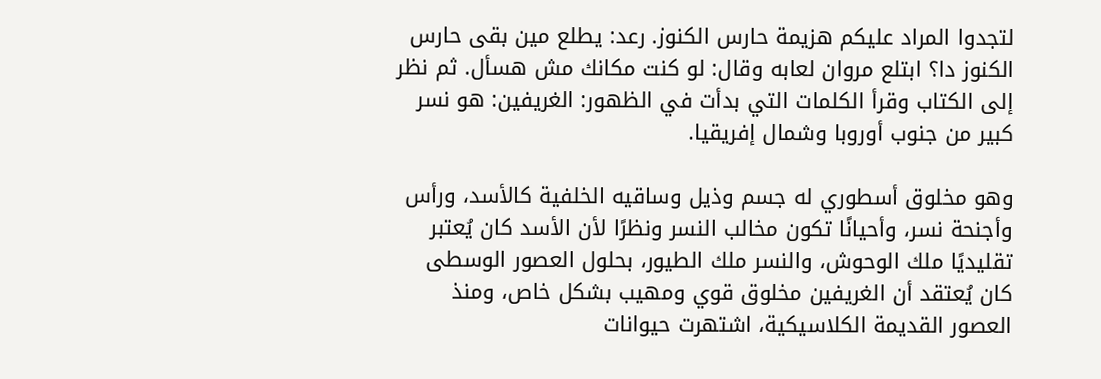لتجدوا المراد عليكم هزيمة حارس الكنوز. رعد: يطلع مين بقى حارس الكنوز دا؟ ابتلع مروان لعابه وقال: لو كنت مكانك مش هسأل. ثم نظر إلى الكتاب وقرأ الكلمات التي بدأت في الظهور: الغريفين: هو نسر كبير من جنوب أوروبا وشمال إفريقيا.

وهو مخلوق أسطوري له جسم وذيل وساقيه الخلفية كالأسد، ورأس وأجنحة نسر، وأحيانًا تكون مخالب النسر ونظرًا لأن الأسد كان يُعتبر تقليديًا ملك الوحوش، والنسر ملك الطيور، بحلول العصور الوسطى كان يُعتقد أن الغريفين مخلوق قوي ومهيب بشكل خاص، ومنذ العصور القديمة الكلاسيكية، اشتهرت حيوانات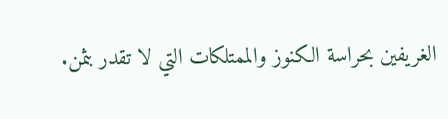الغريفين بحراسة الكنوز والممتلكات التي لا تقدر بثمن.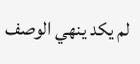لم يكد ينهي الوصف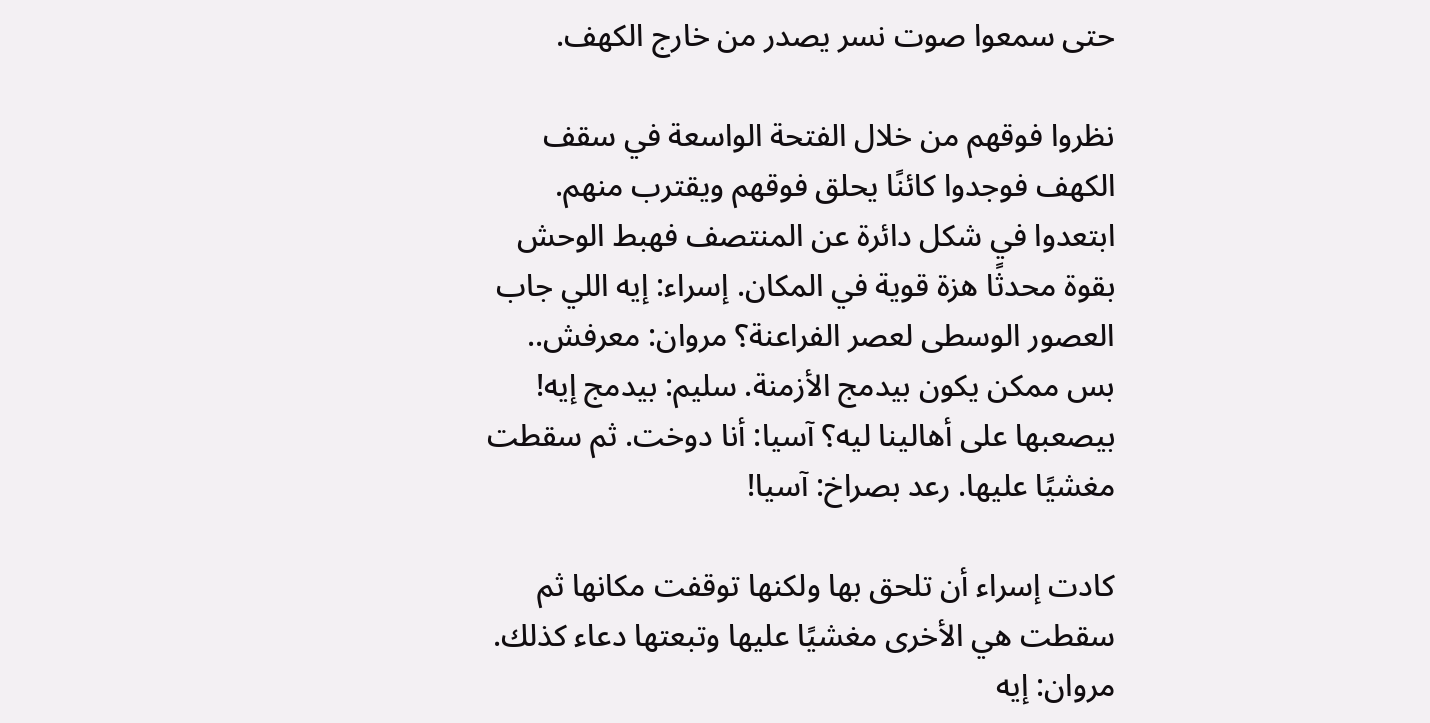حتى سمعوا صوت نسر يصدر من خارج الكهف.

نظروا فوقهم من خلال الفتحة الواسعة في سقف الكهف فوجدوا كائنًا يحلق فوقهم ويقترب منهم. ابتعدوا في شكل دائرة عن المنتصف فهبط الوحش بقوة محدثًا هزة قوية في المكان. إسراء: إيه اللي جاب العصور الوسطى لعصر الفراعنة؟ مروان: معرفش.. بس ممكن يكون بيدمج الأزمنة. سليم: بيدمج إيه! بيصعبها على أهالينا ليه؟ آسيا: أنا دوخت. ثم سقطت مغشيًا عليها. رعد بصراخ: آسيا!

كادت إسراء أن تلحق بها ولكنها توقفت مكانها ثم سقطت هي الأخرى مغشيًا عليها وتبعتها دعاء كذلك. مروان: إيه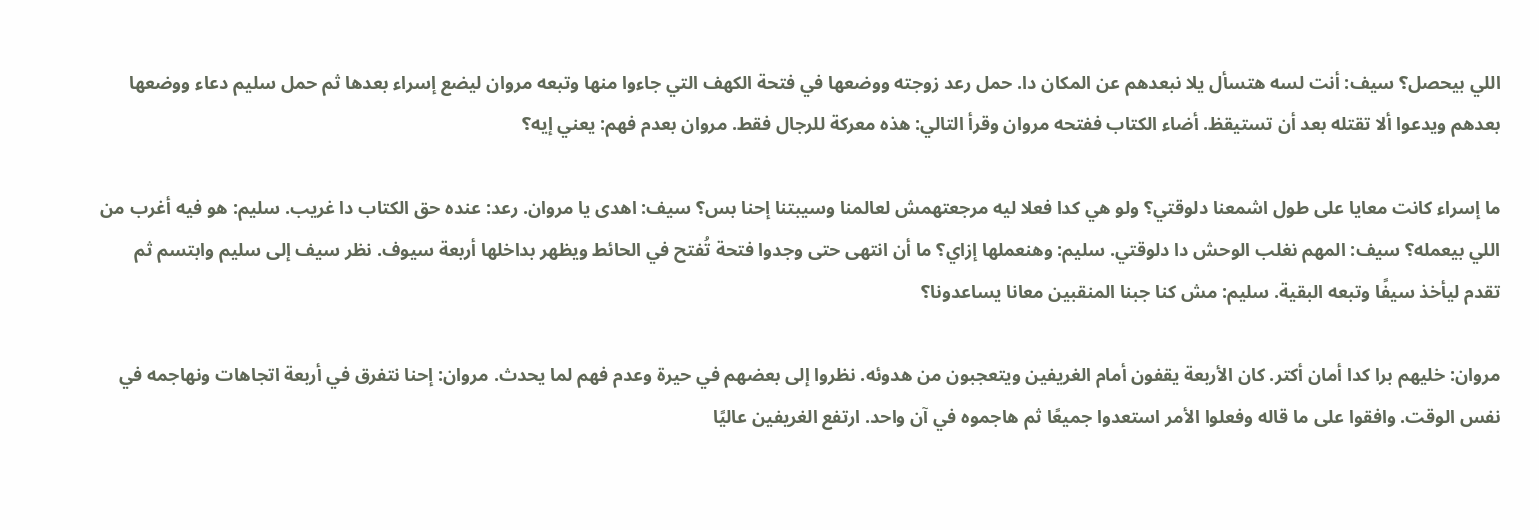اللي بيحصل؟ سيف: أنت لسه هتسأل يلا نبعدهم عن المكان دا. حمل رعد زوجته ووضعها في فتحة الكهف التي جاءوا منها وتبعه مروان ليضع إسراء بعدها ثم حمل سليم دعاء ووضعها بعدهم ويدعوا ألا تقتله بعد أن تستيقظ. أضاء الكتاب ففتحه مروان وقرأ التالي: هذه معركة للرجال فقط. مروان بعدم فهم: يعني إيه؟

ما إسراء كانت معايا على طول اشمعنا دلوقتي؟ ولو هي كدا فعلا ليه مرجعتهمش لعالمنا وسيبتنا إحنا بس؟ سيف: اهدى يا مروان. رعد: عنده حق الكتاب دا غريب. سليم: هو فيه أغرب من اللي بيعمله؟ سيف: المهم نغلب الوحش دا دلوقتي. سليم: وهنعملها إزاي؟ ما أن انتهى حتى وجدوا فتحة تُفتح في الحائط ويظهر بداخلها أربعة سيوف. نظر سيف إلى سليم وابتسم ثم تقدم ليأخذ سيفًا وتبعه البقية. سليم: مش كنا جبنا المنقبين معانا يساعدونا؟

مروان: خليهم برا كدا أمان أكتر. كان الأربعة يقفون أمام الغريفين ويتعجبون من هدوئه. نظروا إلى بعضهم في حيرة وعدم فهم لما يحدث. مروان: إحنا نتفرق في أربعة اتجاهات ونهاجمه في نفس الوقت. وافقوا على ما قاله وفعلوا الأمر استعدوا جميعًا ثم هاجموه في آن واحد. ارتفع الغريفين عاليًا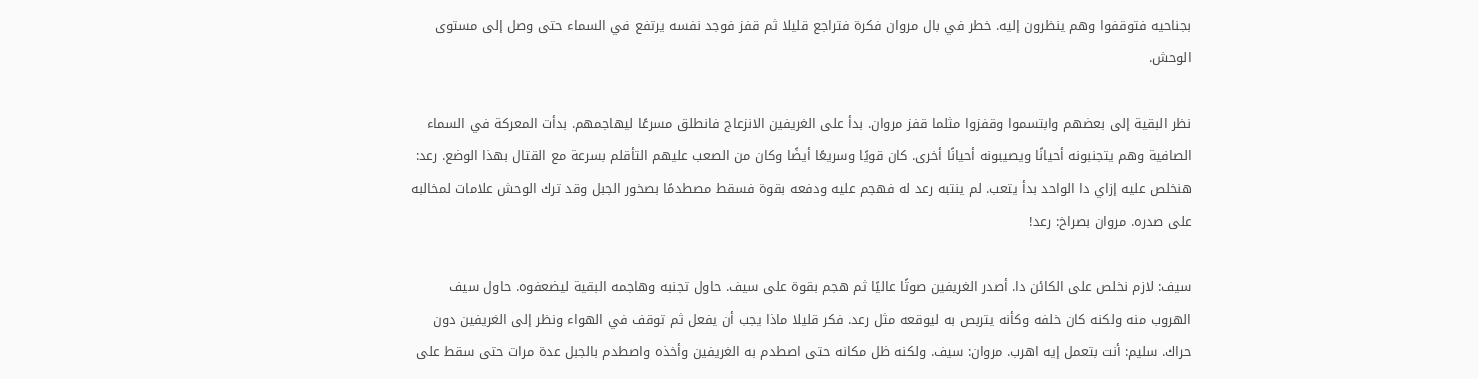بجناحيه فتوقفوا وهم ينظرون إليه. خطر في بال مروان فكرة فتراجع قليلا ثم قفز فوجد نفسه يرتفع في السماء حتى وصل إلى مستوى الوحش.

نظر البقية إلى بعضهم وابتسموا وقفزوا مثلما قفز مروان. بدأ على الغريفين الانزعاج فانطلق مسرعًا ليهاجمهم. بدأت المعركة في السماء الصافية وهم يتجنبونه أحيانًا ويصيبونه أحيانًا أخرى. كان قويًا وسريعًا أيضًا وكان من الصعب عليهم التأقلم بسرعة مع القتال بهذا الوضع. رعد: هنخلص عليه إزاي دا الواحد بدأ يتعب. لم ينتبه رعد له فهجم عليه ودفعه بقوة فسقط مصطدمًا بصخور الجبل وقد ترك الوحش علامات لمخالبه على صدره. مروان بصراخ: رعد!

سيف: لازم نخلص على الكائن دا. أصدر الغريفين صوتًا عاليًا ثم هجم بقوة على سيف. حاول تجنبه وهاجمه البقية ليضعفوه. حاول سيف الهروب منه ولكنه كان خلفه وكأنه يتربص به ليوقعه مثل رعد. فكر قليلا ماذا يجب أن يفعل ثم توقف في الهواء ونظر إلى الغريفين دون حراك. سليم: أنت بتعمل إيه اهرب. مروان: سيف. ولكنه ظل مكانه حتى اصطدم به الغريفين وأخذه واصطدم بالجبل عدة مرات حتى سقط على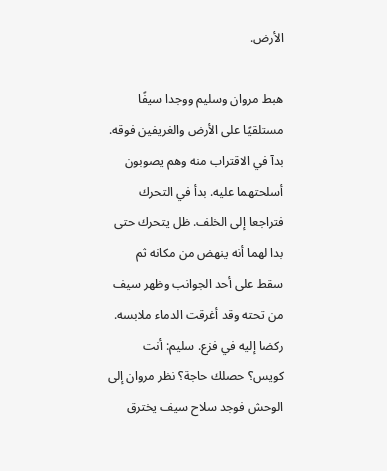الأرض.

هبط مروان وسليم ووجدا سيفًا مستلقيًا على الأرض والغريفين فوقه. بدآ في الاقتراب منه وهم يصوبون أسلحتهما عليه. بدأ في التحرك فتراجعا إلى الخلف. ظل يتحرك حتى بدا لهما أنه ينهض من مكانه ثم سقط على أحد الجوانب وظهر سيف من تحته وقد أغرقت الدماء ملابسه. ركضا إليه في فزع. سليم: أنت كويس؟ حصلك حاجة؟ نظر مروان إلى الوحش فوجد سلاح سيف يخترق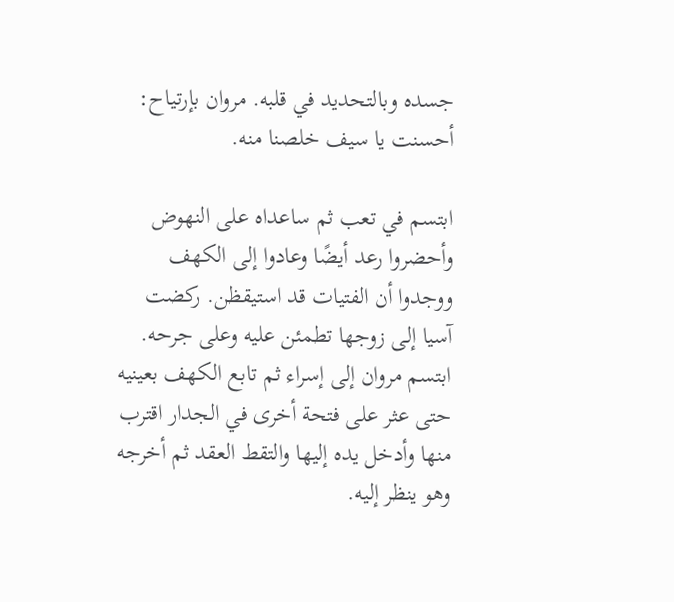جسده وبالتحديد في قلبه. مروان بإرتياح: أحسنت يا سيف خلصنا منه.

ابتسم في تعب ثم ساعداه على النهوض وأحضروا رعد أيضًا وعادوا إلى الكهف ووجدوا أن الفتيات قد استيقظن. ركضت آسيا إلى زوجها تطمئن عليه وعلى جرحه. ابتسم مروان إلى إسراء ثم تابع الكهف بعينيه حتى عثر على فتحة أخرى في الجدار اقترب منها وأدخل يده إليها والتقط العقد ثم أخرجه وهو ينظر إليه.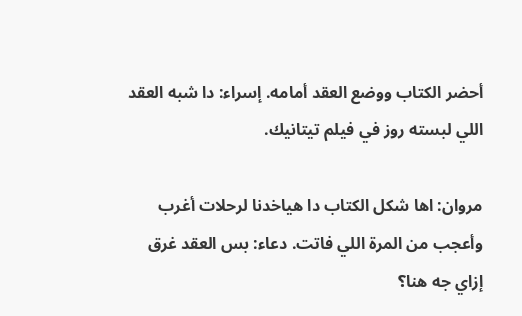أحضر الكتاب ووضع العقد أمامه. إسراء: دا شبه العقد اللي لبسته روز في فيلم تيتانيك.

مروان: اها شكل الكتاب دا هياخدنا لرحلات أغرب وأعجب من المرة اللي فاتت. دعاء: بس العقد غرق إزاي جه هنا؟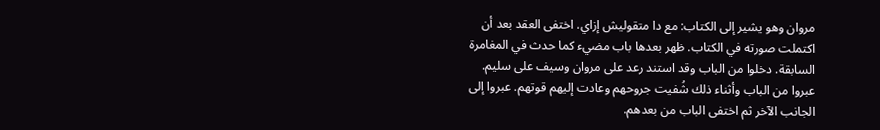مروان وهو يشير إلى الكتاب: مع دا متقوليش إزاي. اختفى العقد بعد أن اكتملت صورته في الكتاب. ظهر بعدها باب مضيء كما حدث في المغامرة السابقة. دخلوا من الباب وقد استند رعد على مروان وسيف على سليم. عبروا من الباب وأثناء ذلك شُفيت جروحهم وعادت إليهم قوتهم. عبروا إلى الجانب الآخر ثم اختفى الباب من بعدهم.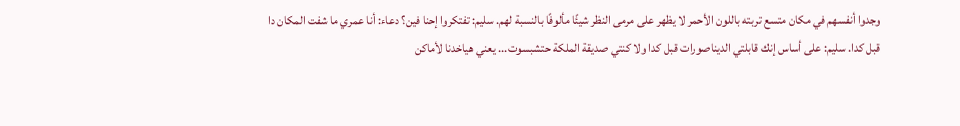وجدوا أنفسهم في مكان متسع تربته باللون الأحمر لا يظهر على مرمى النظر شيئًا مألوفًا بالنسبة لهم. سليم: تفتكروا إحنا فين؟ دعاء: أنا عمري ما شفت المكان دا قبل كدا. سليم: على أساس إنك قابلتي الديناصورات قبل كدا ولا كنتي صديقة الملكة حتشبسوت... يعني هياخدنا لأماكن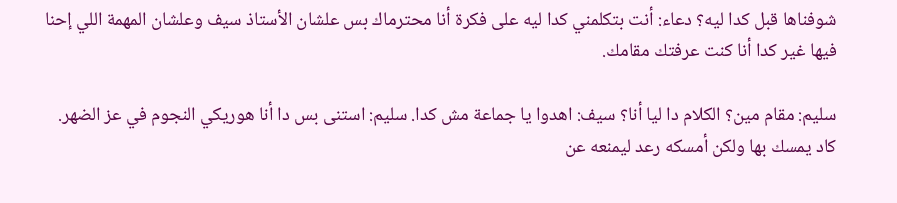شوفناها قبل كدا ليه؟ دعاء: أنت بتكلمني كدا ليه على فكرة أنا محترماك بس علشان الأستاذ سيف وعلشان المهمة اللي إحنا فيها غير كدا أنا كنت عرفتك مقامك.

سليم: مقام مين؟ الكلام دا ليا أنا؟ سيف: اهدوا يا جماعة مش كدا. سليم: استنى بس دا أنا هوريكي النجوم في عز الضهر. كاد يمسك بها ولكن أمسكه رعد ليمنعه عن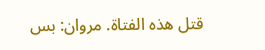قتل هذه الفتاة. مروان: بس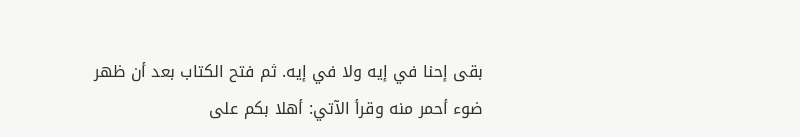بقى إحنا في إيه ولا في إيه. ثم فتح الكتاب بعد أن ظهر ضوء أحمر منه وقرأ الآتي: أهلا بكم على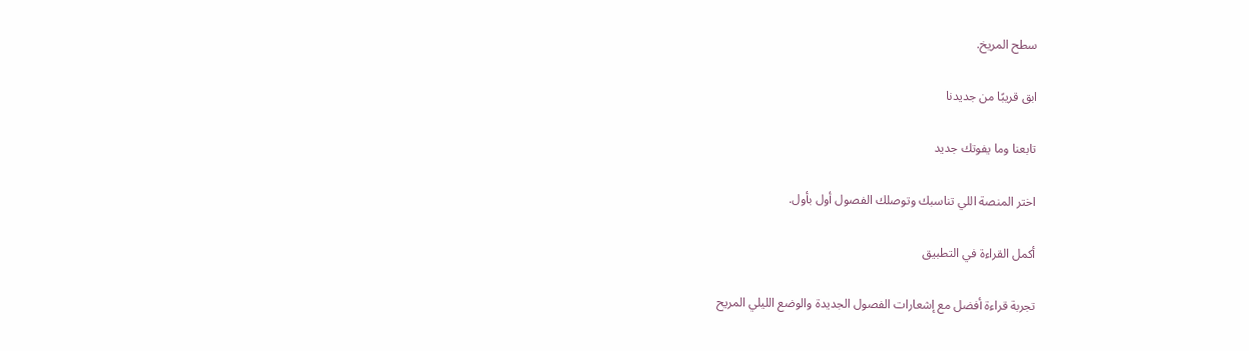سطح المريخ.

ابق قريبًا من جديدنا

تابعنا وما يفوتك جديد

اختر المنصة اللي تناسبك وتوصلك الفصول أول بأول.

أكمل القراءة في التطبيق

تجربة قراءة أفضل مع إشعارات الفصول الجديدة والوضع الليلي المريح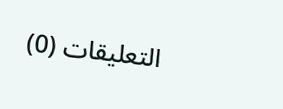التعليقات (0)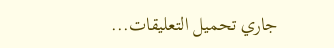جاري تحميل التعليقات...